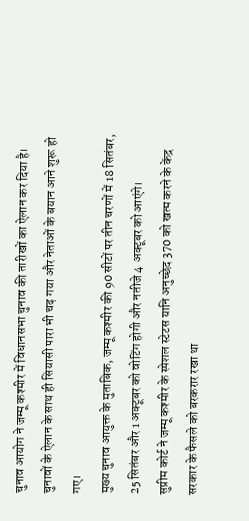चुनाव आयोग ने जम्मू कश्मीर में विधानसभा चुनाव की तारीखों का ऐलान कर दिया है। चुनावों के ऐलान के साथ ही सियासी पारा भी चढ़ गया और नेताओं के बयान आने शुरू हो गए।
मुख्य चुनाव आयुक्त के मुताबिक, जम्मू कश्मीर की 90 सीटों पर तीन चरणों में 18 सितंबर, 25 सितंबर और 1 अक्टूबर को वोटिंग होगी और नतीजे 4 अक्टूबर को आएंगे।
सुप्रीम कोर्ट ने जम्मू कश्मीर के स्पेशल स्टेटस यानि अनुच्छेद 370 को खत्म करने के केंद्र सरकार के फैसले को बरकरार रखा था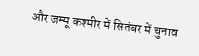और जम्मू कश्मीर में सितंबर में चुनाव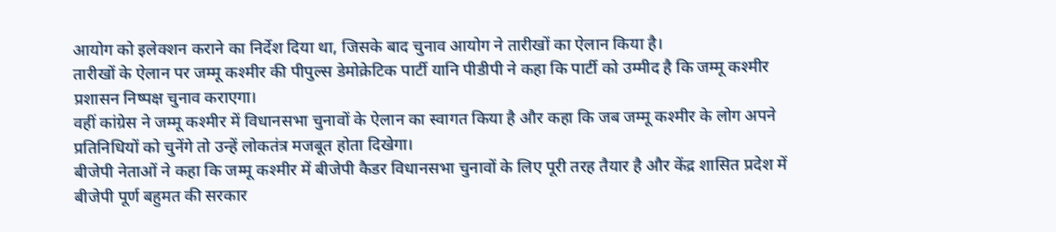आयोग को इलेक्शन कराने का निर्देश दिया था, जिसके बाद चुनाव आयोग ने तारीखों का ऐलान किया है।
तारीखों के ऐलान पर जम्मू कश्मीर की पीपुल्स डेमोक्रेटिक पार्टी यानि पीडीपी ने कहा कि पार्टी को उम्मीद है कि जम्मू कश्मीर प्रशासन निष्पक्ष चुनाव कराएगा।
वहीं कांग्रेस ने जम्मू कश्मीर में विधानसभा चुनावों के ऐलान का स्वागत किया है और कहा कि जब जम्मू कश्मीर के लोग अपने प्रतिनिधियों को चुनेंगे तो उन्हें लोकतंत्र मजबूत होता दिखेगा।
बीजेपी नेताओं ने कहा कि जम्मू कश्मीर में बीजेपी कैडर विधानसभा चुनावों के लिए पूरी तरह तैयार है और केंद्र शासित प्रदेश में बीजेपी पूर्ण बहुमत की सरकार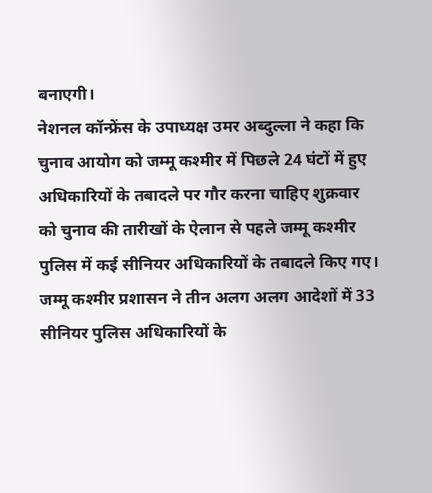बनाएगी।
नेशनल कॉन्फ्रेंस के उपाध्यक्ष उमर अब्दुल्ला ने कहा कि चुनाव आयोग को जम्मू कश्मीर में पिछले 24 घंटों में हुए अधिकारियों के तबादले पर गौर करना चाहिए शुक्रवार को चुनाव की तारीखों के ऐलान से पहले जम्मू कश्मीर पुलिस में कई सीनियर अधिकारियों के तबादले किए गए।
जम्मू कश्मीर प्रशासन ने तीन अलग अलग आदेशों में 33 सीनियर पुलिस अधिकारियों के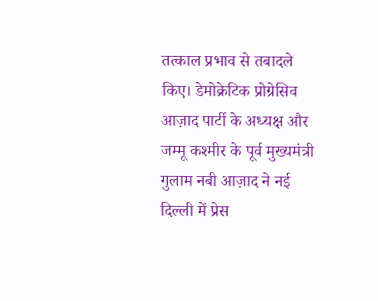तत्काल प्रभाव से तबादले किए। डेमोक्रेटिक प्रोग्रेसिव आज़ाद पार्टी के अध्यक्ष और जम्मू कश्मीर के पूर्व मुख्यमंत्री गुलाम नबी आज़ाद ने नई दिल्ली में प्रेस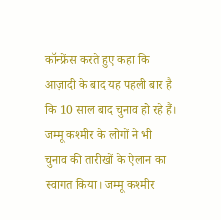कॉन्फ्रेंस करते हुए कहा कि आज़ादी के बाद यह पहली बार है कि 10 साल बाद चुनाव हो रहे हैं।
जम्मू कश्मीर के लोगों ने भी चुनाव की तारीखों के ऐलान का स्वागत किया। जम्मू कश्मीर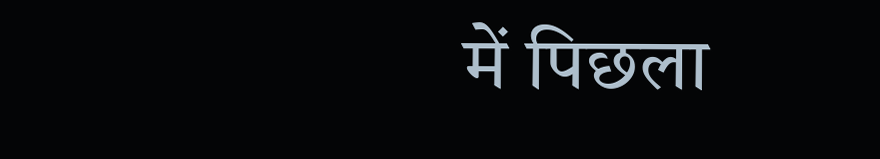में पिछला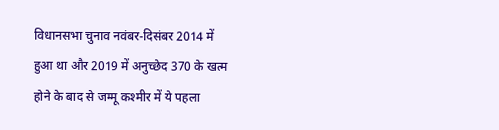विधानसभा चुनाव नवंबर-दिसंबर 2014 में हुआ था और 2019 में अनुच्छेद 370 के खत्म होने के बाद से जम्मू कश्मीर में ये पहला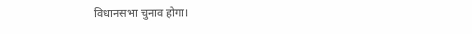विधानसभा चुनाव होगा।